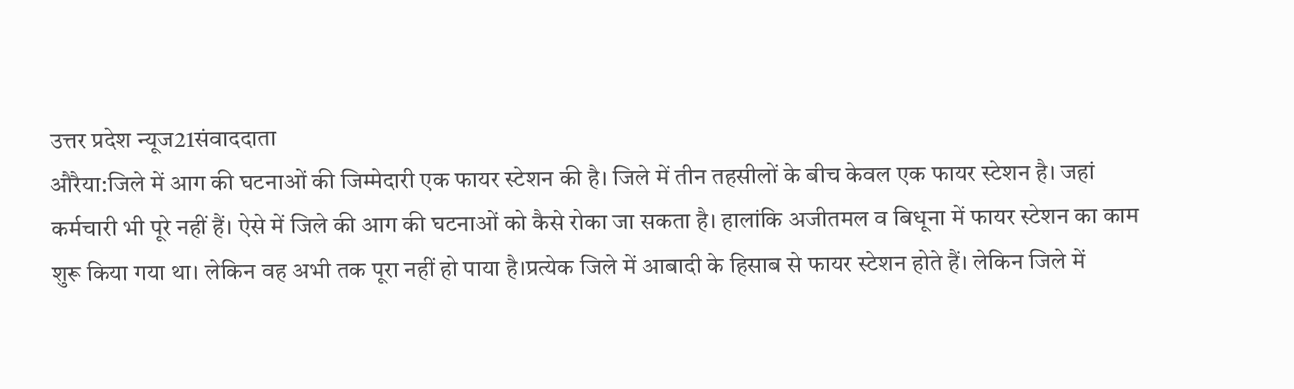उत्तर प्रदेश न्यूज21संवाददाता
औरैया:जिले में आग की घटनाओं की जिम्मेदारी एक फायर स्टेशन की है। जिले में तीन तहसीलों के बीच केवल एक फायर स्टेशन है। जहां कर्मचारी भी पूरे नहीं हैं। ऐसे में जिले की आग की घटनाओं को कैसे रोका जा सकता है। हालांकि अजीतमल व बिधूना में फायर स्टेशन का काम शुरू किया गया था। लेकिन वह अभी तक पूरा नहीं हो पाया है।प्रत्येक जिले में आबादी के हिसाब से फायर स्टेशन होते हैं। लेकिन जिले में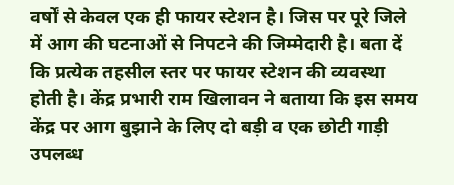वर्षों से केवल एक ही फायर स्टेशन है। जिस पर पूरे जिले में आग की घटनाओं से निपटने की जिम्मेदारी है। बता दें कि प्रत्येक तहसील स्तर पर फायर स्टेशन की व्यवस्था होती है। केंद्र प्रभारी राम खिलावन ने बताया कि इस समय केंद्र पर आग बुझाने के लिए दो बड़ी व एक छोटी गाड़ी उपलब्ध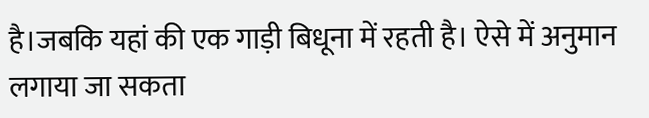है।जबकि यहां की एक गाड़ी बिधूना में रहती है। ऐसे में अनुमान लगाया जा सकता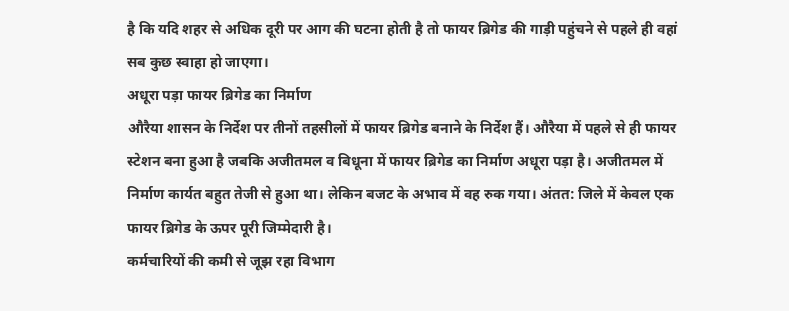है कि यदि शहर से अधिक दूरी पर आग की घटना होती है तो फायर ब्रिगेड की गाड़ी पहुंचने से पहले ही वहां सब कुछ स्वाहा हो जाएगा।
अधूरा पड़ा फायर ब्रिगेड का निर्माण
औरैया शासन के निर्देश पर तीनों तहसीलों में फायर ब्रिगेड बनाने के निर्देश हैं। औरैया में पहले से ही फायर स्टेशन बना हुआ है जबकि अजीतमल व बिधूना में फायर ब्रिगेड का निर्माण अधूरा पड़ा है। अजीतमल में निर्माण कार्यत बहुत तेजी से हुआ था। लेकिन बजट के अभाव में वह रुक गया। अंतत: जिले में केवल एक फायर ब्रिगेड के ऊपर पूरी जिम्मेदारी है।
कर्मचारियों की कमी से जूझ रहा विभाग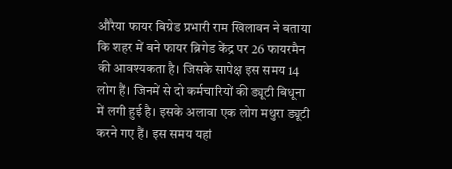औरैया फायर बिग्रेड प्रभारी राम खिलावन ने बताया कि शहर में बने फायर ब्रिगेड केंद्र पर 26 फायरमैन की आवश्यकता है। जिसके सापेक्ष इस समय 14 लोग हैं। जिनमें से दो कर्मचारियों की ड्यूटी बिधूना में लगी हुई है। इसके अलावा एक लोग मथुरा ड्यूटी करने गए हैं। इस समय यहां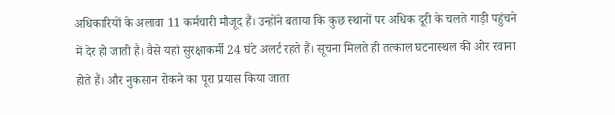अधिकारियों के अलावा 11 कर्मचारी मौजूद हैं। उन्होंने बताया कि कुछ स्थानों पर अधिक दूरी के चलते गाड़ी पहुंचने में देर हो जाती है। वैसे यहां सुरक्षाकर्मी 24 घंटे अलर्ट रहते हैं। सूचना मिलते ही तत्काल घटनास्थल की ओर रवाना होते हैं। और नुकसान रोकने का पूरा प्रयास किया जाता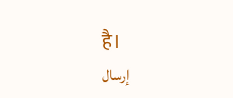है।
إرسال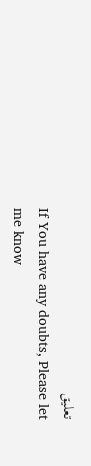تعليق
If You have any doubts, Please let me know